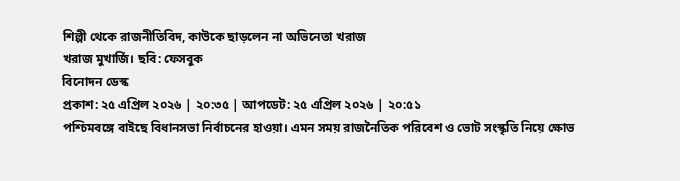শিল্পী থেকে রাজনীতিবিদ, কাউকে ছাড়লেন না অভিনেতা খরাজ
খরাজ মুখার্জি। ছবি: ফেসবুক
বিনোদন ডেস্ক
প্রকাশ: ২৫ এপ্রিল ২০২৬ | ২০:৩৫ | আপডেট: ২৫ এপ্রিল ২০২৬ | ২০:৫১
পশ্চিমবঙ্গে বাইছে বিধানসভা নির্বাচনের হাওয়া। এমন সময় রাজনৈতিক পরিবেশ ও ভোট সংস্কৃতি নিয়ে ক্ষোভ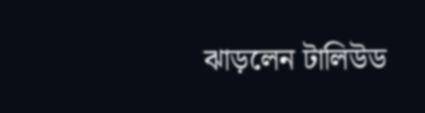ঝাড়লেন টালিউড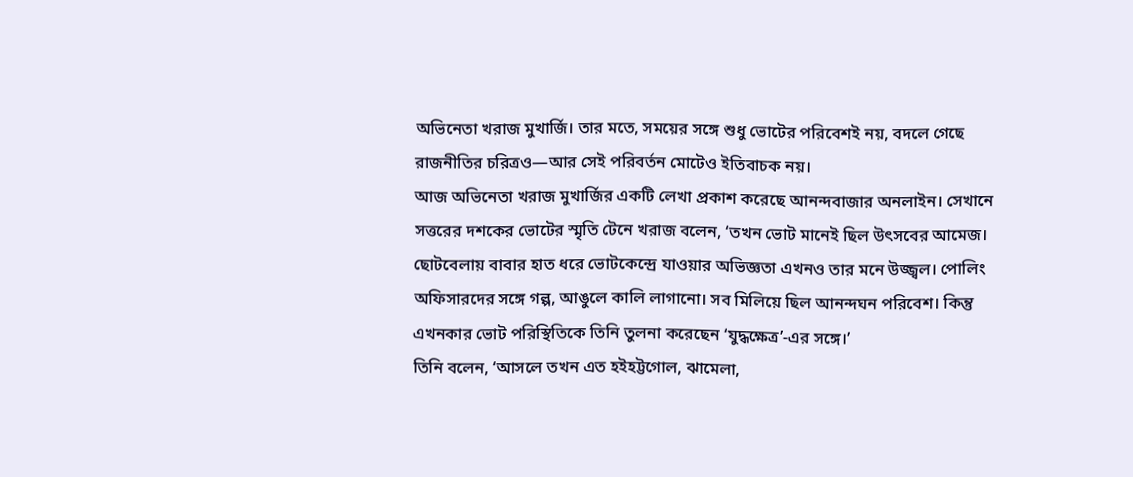অভিনেতা খরাজ মুখার্জি। তার মতে, সময়ের সঙ্গে শুধু ভোটের পরিবেশই নয়, বদলে গেছে রাজনীতির চরিত্রও—আর সেই পরিবর্তন মোটেও ইতিবাচক নয়।
আজ অভিনেতা খরাজ মুখার্জির একটি লেখা প্রকাশ করেছে আনন্দবাজার অনলাইন। সেখানে সত্তরের দশকের ভোটের স্মৃতি টেনে খরাজ বলেন, ‘তখন ভোট মানেই ছিল উৎসবের আমেজ। ছোটবেলায় বাবার হাত ধরে ভোটকেন্দ্রে যাওয়ার অভিজ্ঞতা এখনও তার মনে উজ্জ্বল। পোলিং অফিসারদের সঙ্গে গল্প, আঙুলে কালি লাগানো। সব মিলিয়ে ছিল আনন্দঘন পরিবেশ। কিন্তু এখনকার ভোট পরিস্থিতিকে তিনি তুলনা করেছেন ‘যুদ্ধক্ষেত্র’-এর সঙ্গে।’
তিনি বলেন, ‘আসলে তখন এত হইহট্টগোল, ঝামেলা,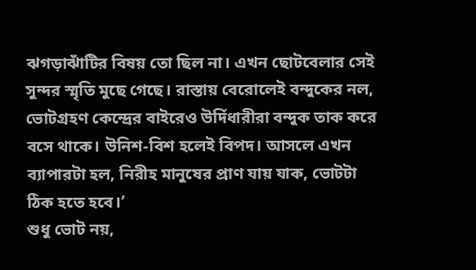ঝগড়াঝাঁটির বিষয় তো ছিল না। এখন ছোটবেলার সেই সুন্দর স্মৃতি মুছে গেছে। রাস্তায় বেরোলেই বন্দুকের নল, ভোটগ্রহণ কেন্দ্রের বাইরেও উর্দিধারীরা বন্দুক তাক করে বসে থাকে। উনিশ-বিশ হলেই বিপদ। আসলে এখন ব্যাপারটা হল, নিরীহ মানুষের প্রাণ যায় যাক, ভোটটা ঠিক হতে হবে।’
শুধু ভোট নয়,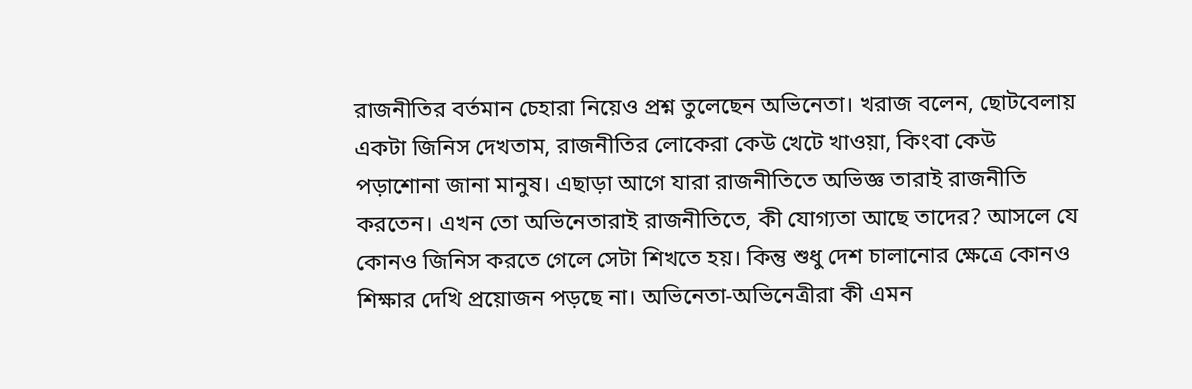রাজনীতির বর্তমান চেহারা নিয়েও প্রশ্ন তুলেছেন অভিনেতা। খরাজ বলেন, ছোটবেলায় একটা জিনিস দেখতাম, রাজনীতির লোকেরা কেউ খেটে খাওয়া, কিংবা কেউ পড়াশোনা জানা মানুষ। এছাড়া আগে যারা রাজনীতিতে অভিজ্ঞ তারাই রাজনীতি করতেন। এখন তো অভিনেতারাই রাজনীতিতে, কী যোগ্যতা আছে তাদের? আসলে যে কোনও জিনিস করতে গেলে সেটা শিখতে হয়। কিন্তু শুধু দেশ চালানোর ক্ষেত্রে কোনও শিক্ষার দেখি প্রয়োজন পড়ছে না। অভিনেতা-অভিনেত্রীরা কী এমন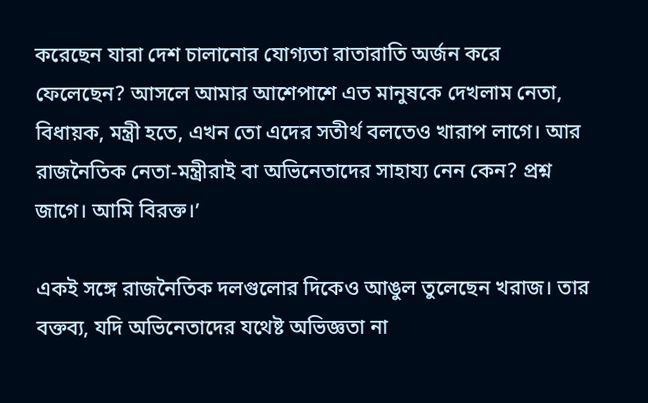করেছেন যারা দেশ চালানোর যোগ্যতা রাতারাতি অর্জন করে ফেলেছেন? আসলে আমার আশেপাশে এত মানুষকে দেখলাম নেতা, বিধায়ক, মন্ত্রী হতে, এখন তো এদের সতীর্থ বলতেও খারাপ লাগে। আর রাজনৈতিক নেতা-মন্ত্রীরাই বা অভিনেতাদের সাহায্য নেন কেন? প্রশ্ন জাগে। আমি বিরক্ত।’

একই সঙ্গে রাজনৈতিক দলগুলোর দিকেও আঙুল তুলেছেন খরাজ। তার বক্তব্য, যদি অভিনেতাদের যথেষ্ট অভিজ্ঞতা না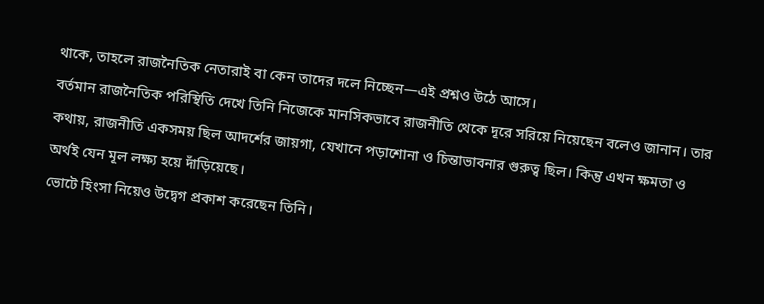থাকে, তাহলে রাজনৈতিক নেতারাই বা কেন তাদের দলে নিচ্ছেন—এই প্রশ্নও উঠে আসে।
বর্তমান রাজনৈতিক পরিস্থিতি দেখে তিনি নিজেকে মানসিকভাবে রাজনীতি থেকে দূরে সরিয়ে নিয়েছেন বলেও জানান। তার কথায়, রাজনীতি একসময় ছিল আদর্শের জায়গা, যেখানে পড়াশোনা ও চিন্তাভাবনার গুরুত্ব ছিল। কিন্তু এখন ক্ষমতা ও অর্থই যেন মূল লক্ষ্য হয়ে দাঁড়িয়েছে।
ভোটে হিংসা নিয়েও উদ্বেগ প্রকাশ করেছেন তিনি।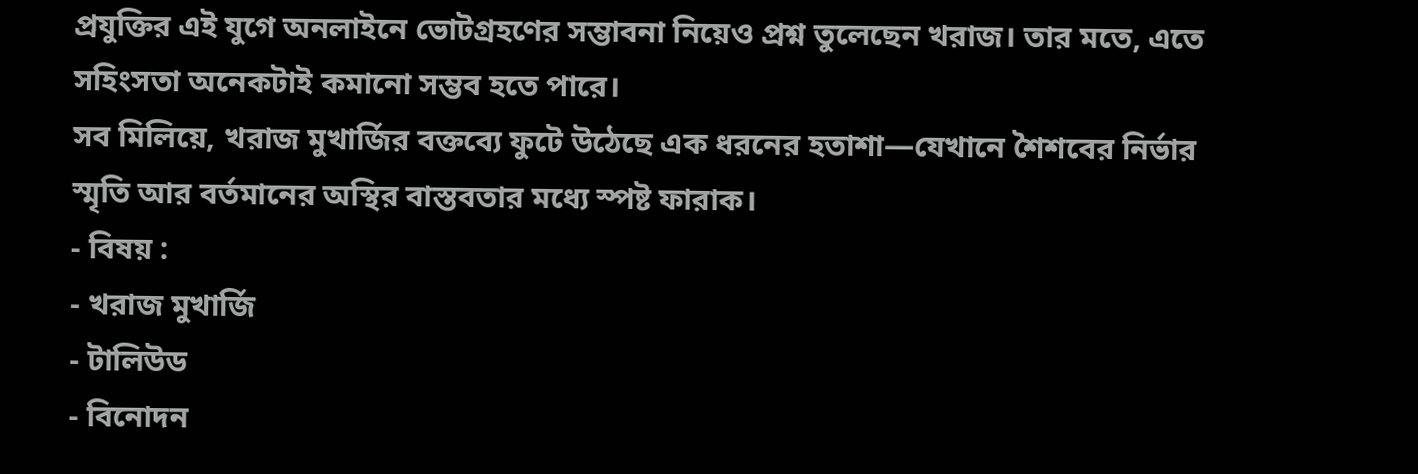প্রযুক্তির এই যুগে অনলাইনে ভোটগ্রহণের সম্ভাবনা নিয়েও প্রশ্ন তুলেছেন খরাজ। তার মতে, এতে সহিংসতা অনেকটাই কমানো সম্ভব হতে পারে।
সব মিলিয়ে, খরাজ মুখার্জির বক্তব্যে ফুটে উঠেছে এক ধরনের হতাশা—যেখানে শৈশবের নির্ভার স্মৃতি আর বর্তমানের অস্থির বাস্তবতার মধ্যে স্পষ্ট ফারাক।
- বিষয় :
- খরাজ মুখার্জি
- টালিউড
- বিনোদন